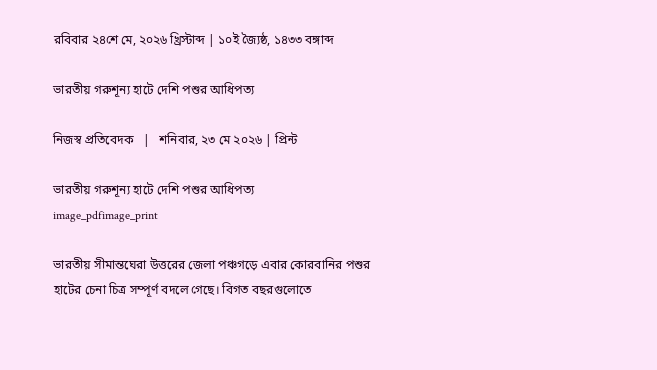রবিবার ২৪শে মে, ২০২৬ খ্রিস্টাব্দ | ১০ই জ্যৈষ্ঠ, ১৪৩৩ বঙ্গাব্দ

ভারতীয় গরুশূন্য হাটে দেশি পশুর আধিপত্য

নিজস্ব প্রতিবেদক   |   শনিবার, ২৩ মে ২০২৬ | প্রিন্ট

ভারতীয় গরুশূন্য হাটে দেশি পশুর আধিপত্য
image_pdfimage_print

ভারতীয় সীমান্তঘেরা উত্তরের জেলা পঞ্চগড়ে এবার কোরবানির পশুর হাটের চেনা চিত্র সম্পূর্ণ বদলে গেছে। বিগত বছরগুলোতে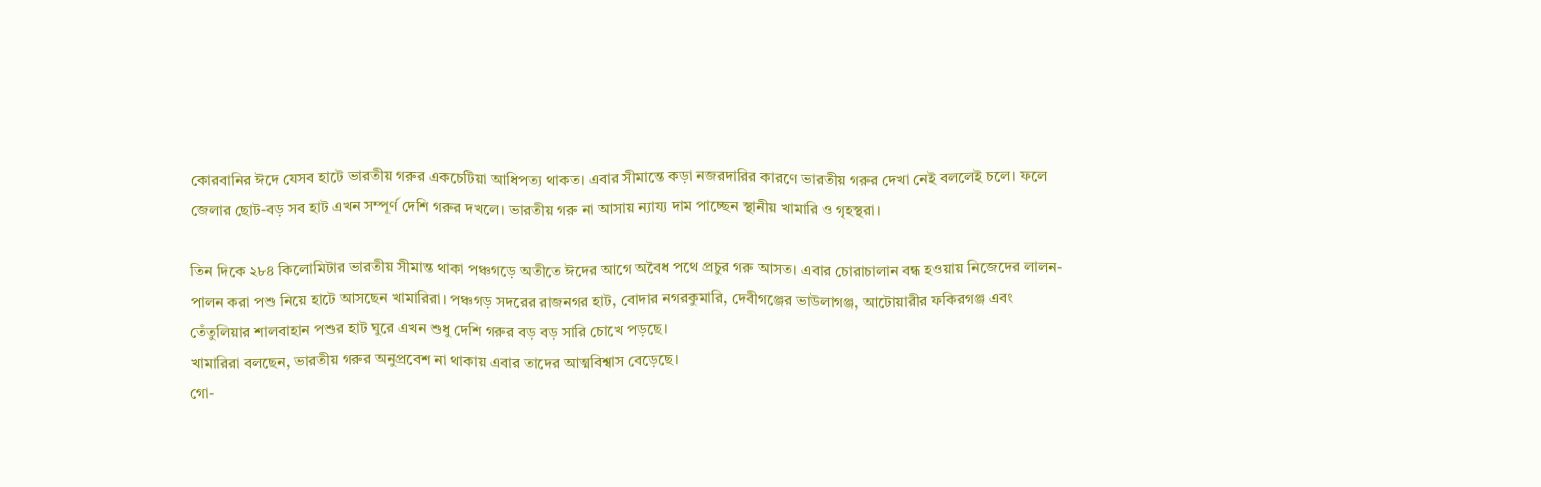কোরবানির ঈদে যেসব হাটে ভারতীয় গরুর একচেটিয়া আধিপত্য থাকত। এবার সীমান্তে কড়া নজরদারির কারণে ভারতীয় গরুর দেখা নেই বললেই চলে। ফলে জেলার ছোট-বড় সব হাট এখন সম্পূর্ণ দেশি গরুর দখলে। ভারতীয় গরু না আসায় ন্যায্য দাম পাচ্ছেন স্থানীয় খামারি ও গৃহস্থরা।

তিন দিকে ২৮৪ কিলোমিটার ভারতীয় সীমান্ত থাকা পঞ্চগড়ে অতীতে ঈদের আগে অবৈধ পথে প্রচুর গরু আসত। এবার চোরাচালান বন্ধ হওয়ায় নিজেদের লালন-পালন করা পশু নিয়ে হাটে আসছেন খামারিরা। পঞ্চগড় সদরের রাজনগর হাট, বোদার নগরকুমারি, দেবীগঞ্জের ভাউলাগঞ্জ, আটোয়ারীর ফকিরগঞ্জ এবং তেঁতুলিয়ার শালবাহান পশুর হাট ঘুরে এখন শুধু দেশি গরুর বড় বড় সারি চোখে পড়ছে।
খামারিরা বলছেন, ভারতীয় গরুর অনুপ্রবেশ না থাকায় এবার তাদের আত্মবিশ্বাস বেড়েছে।
গো-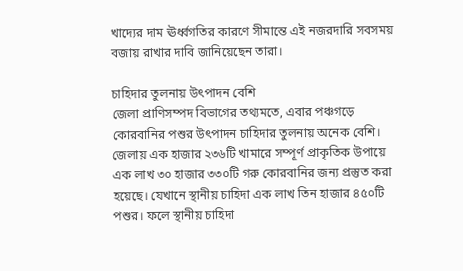খাদ্যের দাম ঊর্ধ্বগতির কারণে সীমান্তে এই নজরদারি সবসময় বজায় রাখার দাবি জানিয়েছেন তারা।

চাহিদার তুলনায় উৎপাদন বেশি
জেলা প্রাণিসম্পদ বিভাগের তথ্যমতে, এবার পঞ্চগড়ে কোরবানির পশুর উৎপাদন চাহিদার তুলনায় অনেক বেশি। জেলায় এক হাজার ২৩৬টি খামারে সম্পূর্ণ প্রাকৃতিক উপায়ে এক লাখ ৩০ হাজার ৩৩০টি গরু কোরবানির জন্য প্রস্তুত করা হয়েছে। যেখানে স্থানীয় চাহিদা এক লাখ তিন হাজার ৪৫০টি পশুর। ফলে স্থানীয় চাহিদা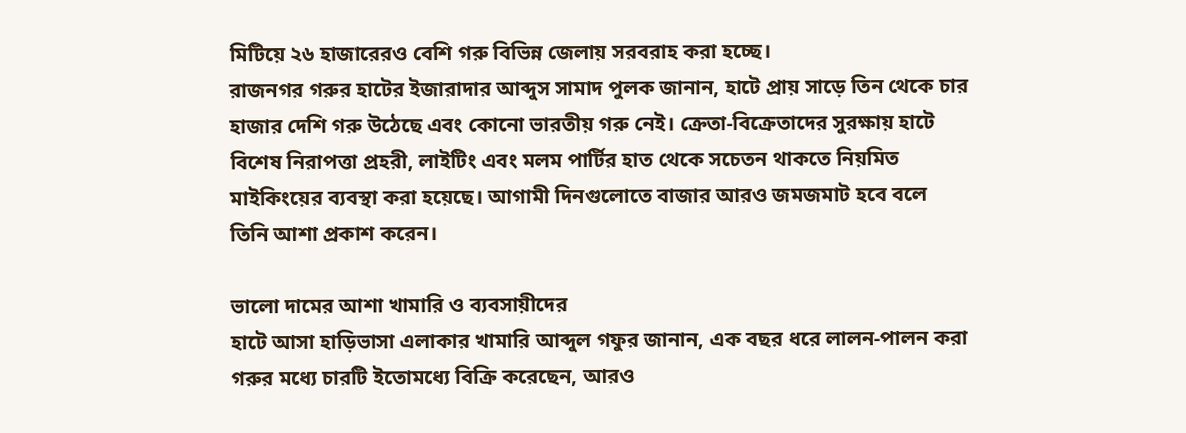মিটিয়ে ২৬ হাজারেরও বেশি গরু বিভিন্ন জেলায় সরবরাহ করা হচ্ছে।
রাজনগর গরুর হাটের ইজারাদার আব্দুস সামাদ পুলক জানান, হাটে প্রায় সাড়ে তিন থেকে চার হাজার দেশি গরু উঠেছে এবং কোনো ভারতীয় গরু নেই। ক্রেতা-বিক্রেতাদের সুরক্ষায় হাটে বিশেষ নিরাপত্তা প্রহরী, লাইটিং এবং মলম পার্টির হাত থেকে সচেতন থাকতে নিয়মিত মাইকিংয়ের ব্যবস্থা করা হয়েছে। আগামী দিনগুলোতে বাজার আরও জমজমাট হবে বলে তিনি আশা প্রকাশ করেন।

ভালো দামের আশা খামারি ও ব্যবসায়ীদের
হাটে আসা হাড়িভাসা এলাকার খামারি আব্দুল গফুর জানান, এক বছর ধরে লালন-পালন করা গরুর মধ্যে চারটি ইতোমধ্যে বিক্রি করেছেন, আরও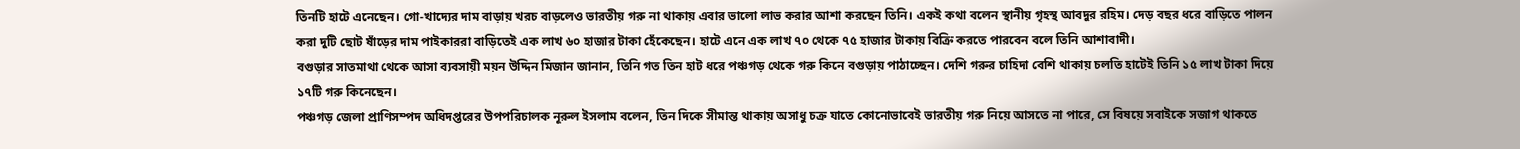তিনটি হাটে এনেছেন। গো-খাদ্যের দাম বাড়ায় খরচ বাড়লেও ভারতীয় গরু না থাকায় এবার ভালো লাভ করার আশা করছেন তিনি। একই কথা বলেন স্থানীয় গৃহস্থ আবদুর রহিম। দেড় বছর ধরে বাড়িতে পালন করা দুটি ছোট ষাঁড়ের দাম পাইকাররা বাড়িতেই এক লাখ ৬০ হাজার টাকা হেঁকেছেন। হাটে এনে এক লাখ ৭০ থেকে ৭৫ হাজার টাকায় বিক্রি করতে পারবেন বলে তিনি আশাবাদী।
বগুড়ার সাতমাথা থেকে আসা ব্যবসায়ী ময়ন উদ্দিন মিজান জানান, তিনি গত তিন হাট ধরে পঞ্চগড় থেকে গরু কিনে বগুড়ায় পাঠাচ্ছেন। দেশি গরুর চাহিদা বেশি থাকায় চলতি হাটেই তিনি ১৫ লাখ টাকা দিয়ে ১৭টি গরু কিনেছেন।
পঞ্চগড় জেলা প্রাণিসম্পদ অধিদপ্তরের উপপরিচালক নূরুল ইসলাম বলেন, তিন দিকে সীমান্ত থাকায় অসাধু চক্র যাতে কোনোভাবেই ভারতীয় গরু নিয়ে আসতে না পারে, সে বিষয়ে সবাইকে সজাগ থাকতে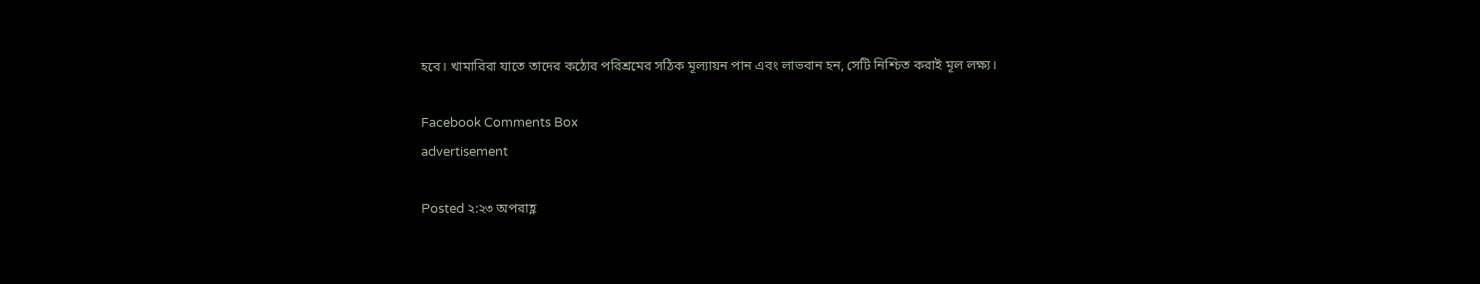হবে। খামারিরা যাতে তাদের কঠোর পরিশ্রমের সঠিক মূল্যায়ন পান এবং লাভবান হন, সেটি নিশ্চিত করাই মূল লক্ষ্য।

Facebook Comments Box
advertisement

Posted ২:২৩ অপরাহ্ণ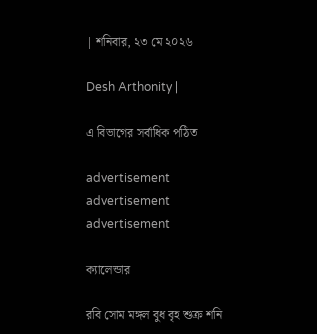| শনিবার, ২৩ মে ২০২৬

Desh Arthonity |

এ বিভাগের সর্বাধিক পঠিত

advertisement
advertisement
advertisement

ক্যালেন্ডার

রবি সোম মঙ্গল বুধ বৃহ শুক্র শনি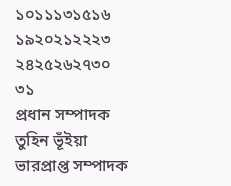১০১১১৩১৫১৬
১৯২০২১২২২৩
২৪২৫২৬২৭৩০
৩১
প্রধান সম্পাদক
তুহিন ভূঁইয়া
ভারপ্রাপ্ত সম্পাদক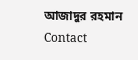আজাদুর রহমান
Contact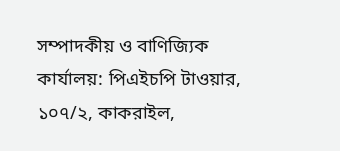সম্পাদকীয় ও বাণিজ্যিক কার্যালয়: পিএইচপি টাওয়ার, ১০৭/২, কাকরাইল,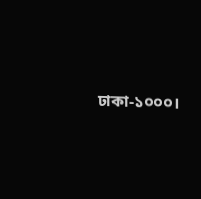ঢাকা-১০০০।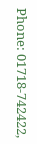Phone: 01718-742422,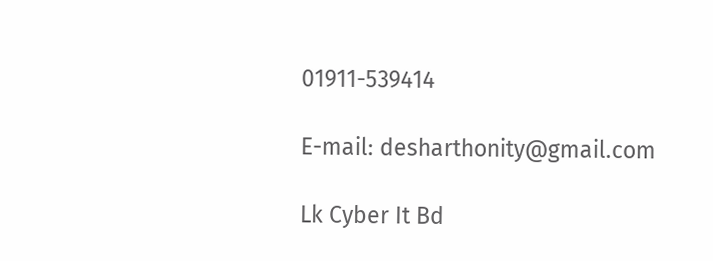01911-539414

E-mail: desharthonity@gmail.com

Lk Cyber It Bd